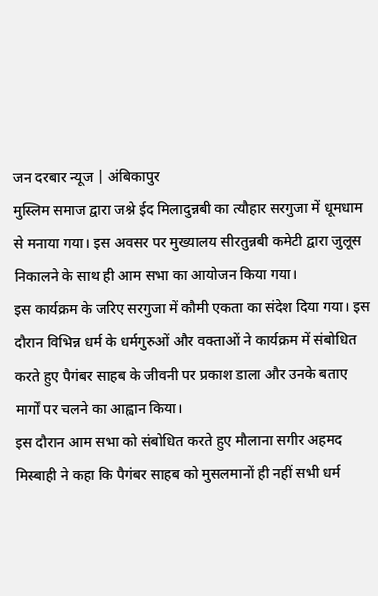जन दरबार न्यूज | अंबिकापुर
मुस्लिम समाज द्वारा जश्ने ईद मिलादुन्नबी का त्यौहार सरगुजा में धूमधाम से मनाया गया। इस अवसर पर मुख्यालय सीरतुन्नबी कमेटी द्वारा जुलूस निकालने के साथ ही आम सभा का आयोजन किया गया।
इस कार्यक्रम के जरिए सरगुजा में कौमी एकता का संदेश दिया गया। इस दौरान विभिन्न धर्म के धर्मगुरुओं और वक्ताओं ने कार्यक्रम में संबोधित करते हुए पैगंबर साहब के जीवनी पर प्रकाश डाला और उनके बताए मार्गों पर चलने का आह्वान किया।
इस दौरान आम सभा को संबोधित करते हुए मौलाना सगीर अहमद मिस्बाही ने कहा कि पैगंबर साहब को मुसलमानों ही नहीं सभी धर्म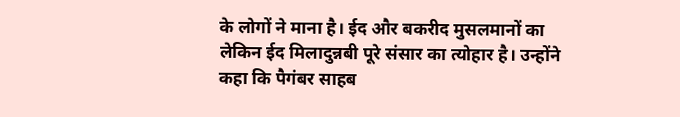के लोगों ने माना है। ईद और बकरीद मुसलमानों का लेकिन ईद मिलादुन्नबी पूरे संसार का त्योहार है। उन्होंने कहा कि पैगंबर साहब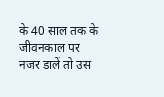के 40 साल तक के जीवनकाल पर नजर डालें तो उस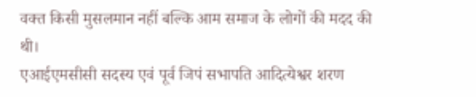वक्त किसी मुसलमान नहीं बल्कि आम समाज के लोगों की मदद की थी।
एआईएमसीसी सदस्य एवं पूर्व जिपं सभापति आदित्येश्वर शरण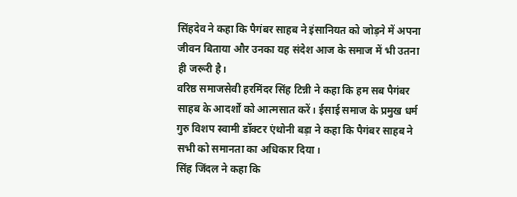सिंहदेव ने कहा कि पैगंबर साहब ने इंसानियत को जोड़ने में अपना जीवन बिताया और उनका यह संदेश आज के समाज में भी उतना ही जरूरी है।
वरिष्ठ समाजसेवी हरमिंदर सिंह टिन्नी ने कहा कि हम सब पैगंबर साहब के आदर्शों को आत्मसात करें। ईसाई समाज के प्रमुख धर्म गुरु विशप स्वामी डॉक्टर एंथोनी बड़ा ने कहा कि पैगंबर साहब ने सभी को समानता का अधिकार दिया।
सिंह जिंदल ने कहा कि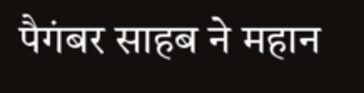पैगंबर साहब ने महान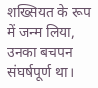शख्सियत के रूप में जन्म लिया, उनका बचपन संघर्षपूर्ण था।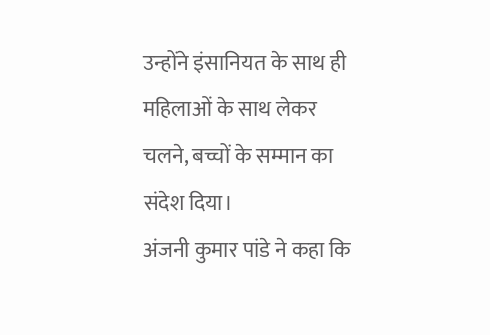उन्होंने इंसानियत के साथ ही महिलाओं के साथ लेकर चलने, बच्चों के सम्मान का संदेश दिया।
अंजनी कुमार पांडे ने कहा कि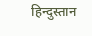हिन्दुस्तान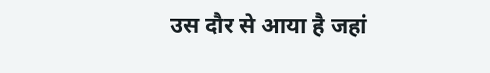उस दौर से आया है जहां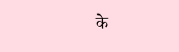के